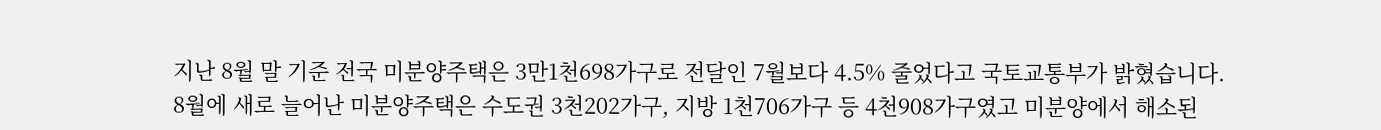지난 8월 말 기준 전국 미분양주택은 3만1천698가구로 전달인 7월보다 4.5% 줄었다고 국토교통부가 밝혔습니다.
8월에 새로 늘어난 미분양주택은 수도권 3천202가구, 지방 1천706가구 등 4천908가구였고 미분양에서 해소된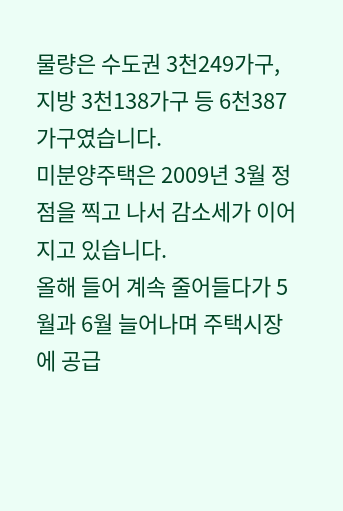물량은 수도권 3천249가구, 지방 3천138가구 등 6천387가구였습니다.
미분양주택은 2009년 3월 정점을 찍고 나서 감소세가 이어지고 있습니다.
올해 들어 계속 줄어들다가 5월과 6월 늘어나며 주택시장에 공급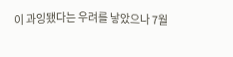이 과잉됐다는 우려를 낳았으나 7월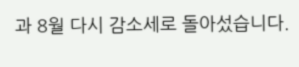과 8월 다시 감소세로 돌아섰습니다.